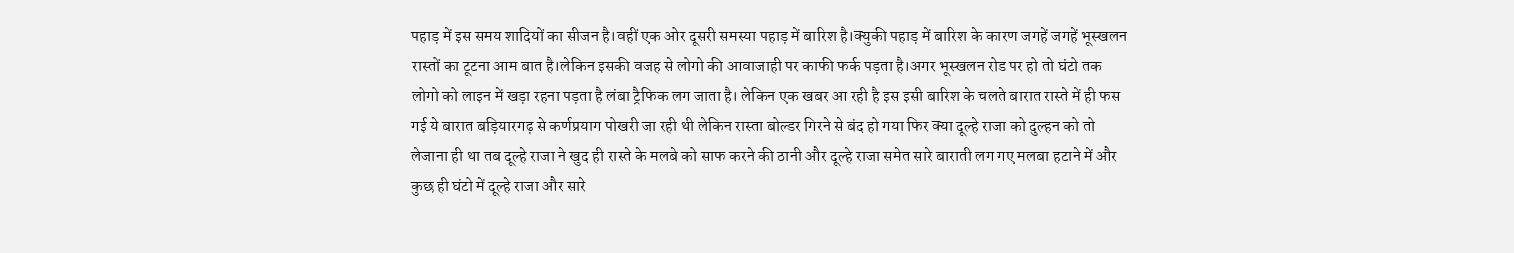पहाड़ में इस समय शादियों का सीजन है।वहीं एक ओर दूसरी समस्या पहाड़ में बारिश है।क्युकी पहाड़ में बारिश के कारण जगहें जगहें भूस्खलन रास्तों का टूटना आम बात है।लेकिन इसकी वजह से लोगो की आवाजाही पर काफी फर्क पड़ता है।अगर भूस्खलन रोड पर हो तो घंटो तक लोगो को लाइन में खड़ा रहना पड़ता है लंबा ट्रैफिक लग जाता है। लेकिन एक खबर आ रही है इस इसी बारिश के चलते बारात रास्ते में ही फस गई ये बारात बड़ियारगढ़ से कर्णप्रयाग पोखरी जा रही थी लेकिन रास्ता बोल्डर गिरने से बंद हो गया फिर क्या दूल्हे राजा को दुल्हन को तो लेजाना ही था तब दूल्हे राजा ने खुद ही रास्ते के मलबे को साफ करने की ठानी और दूल्हे राजा समेत सारे बाराती लग गए मलबा हटाने में और कुछ ही घंटो में दूल्हे राजा और सारे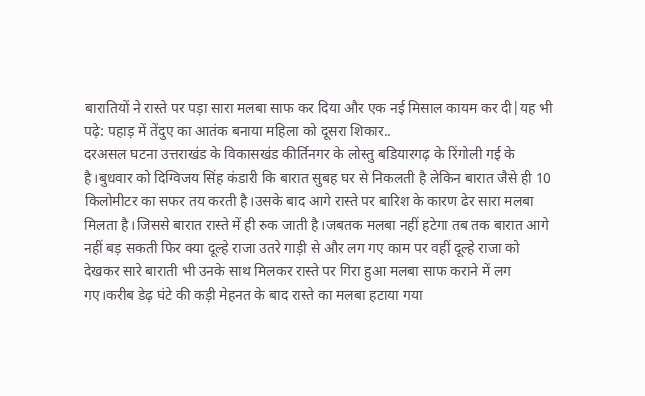बारातियों ने रास्ते पर पड़ा सारा मलबा साफ कर दिया और एक नई मिसाल कायम कर दी|यह भी पढ़े: पहाड़ में तेंदुए का आतंक बनाया महिला को दूसरा शिकार..
दरअसल घटना उत्तराखंड के विकासखंड कीर्तिनगर के लोस्तु बडियारगढ़ के रिंगोली गई के है।बुधवार को दिग्विजय सिंह कंडारी कि बारात सुबह घर से निकलती है लेकिन बारात जैसे ही 10 किलोमीटर का सफर तय करती है।उसके बाद आगे रास्ते पर बारिश के कारण ढेर सारा मलबा मिलता है।जिससे बारात रास्ते में ही रुक जाती है।जबतक मलबा नहीं हटेगा तब तक बारात आगे नहीं बड़ सकती फिर क्या दूल्हे राजा उतरे गाड़ी से और लग गए काम पर वहीं दूल्हे राजा को देखकर सारे बाराती भी उनके साथ मिलकर रास्ते पर गिरा हुआ मलबा साफ कराने में लग गए।करीब डेढ़ घंटे की कड़ी मेहनत के बाद रास्ते का मलबा हटाया गया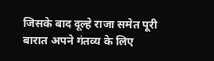जिसके बाद दूल्हे राजा समेत पूरी बारात अपने गंतव्य के लिए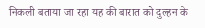निकली बताया जा रहा यह की बारात को दुल्हन के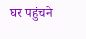घर पहुंचने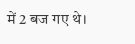में 2 बज गए थे।